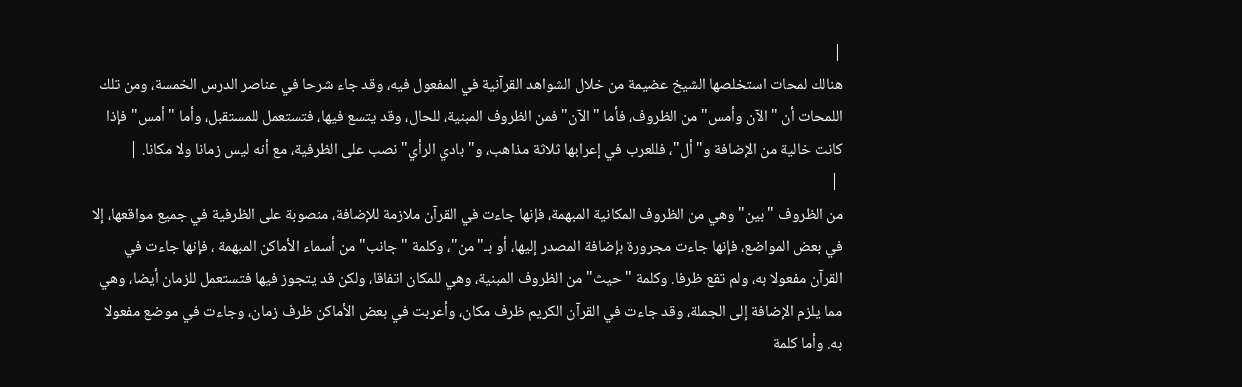|
هنالك لمحات استخلصها الشيخ عضيمة من خلال الشواهد القرآنية في المفعول فيه، وقد جاء شرحا في عناصر الدرس الخمسة، ومن تلك اللمحات أن "الآن وأمس" من الظروف، فأما "الآن" فمن الظروف المبنية، للحال، وقد يتسع فيها، فتستعمل للمستقبل، وأما "أمس" فإذا كانت خالية من الإضافة و"أل"، فللعرب في إعرابها ثلاثة مذاهب، و"بادي الرأي" نصب على الظرفية، مع أنه ليس زمانا ولا مكانا. |
 |
من الظروف "بين" وهي من الظروف المكانية المبهمة، فإنها جاءت في القرآن ملازمة للإضافة، منصوبة على الظرفية في جميع مواقعها، إلا في بعض المواضع، فإنها جاءت مجرورة بإضافة المصدر إليها، أو بـ"من"، وكلمة "جانب" من أسماء الأماكن المبهمة ، فإنها جاءت في القرآن مفعولا به، ولم تقع ظرفا. وكلمة "حيث" من الظروف المبنية، وهي للمكان اتفاقا، ولكن قد يتجوز فيها فتستعمل للزمان أيضا، وهي مما يلزم الإضافة إلى الجملة، وقد جاءت في القرآن الكريم ظرف مكان، وأعربت في بعض الأماكن ظرف زمان، وجاءت في موضع مفعولا به. وأما كلمة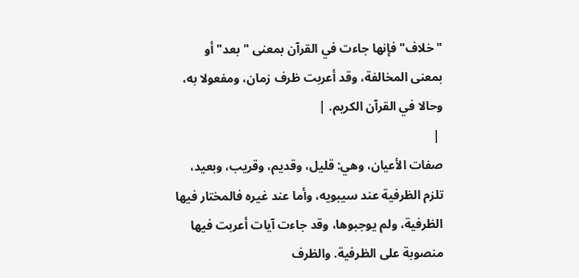"خلاف" فإنها جاءت في القرآن بمعنى "بعد" أو بمعنى المخالفة، وقد أعربت ظرف زمان، ومفعولا به، وحالا في القرآن الكريم. |
 |
صفات الأعيان، وهي: قليل، وقديم، وقريب، وبعيد، تلزم الظرفية عند سيبويه، وأما عند غيره فالمختار فيها الظرفية، ولم يوجبوها، وقد جاءت آيات أعربت فيها منصوبة على الظرفية. والظرف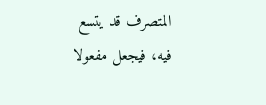المتصرف قد يتسع فيه، فيجعل مفعولا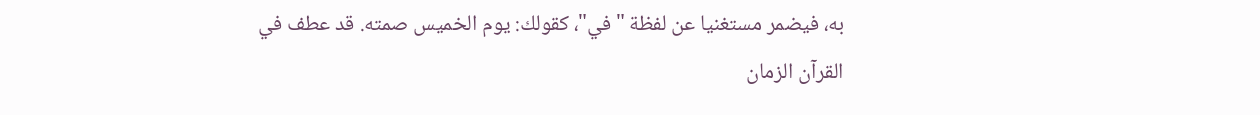به، فيضمر مستغنيا عن لفظة "في"، كقولك: يوم الخميس صمته. قد عطف في القرآن الزمان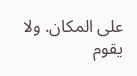على المكان. ولا يقوم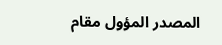المصدر المؤول مقام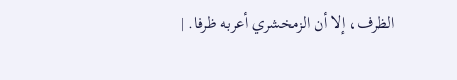الظرف، إلا أن الزمخشري أعربه ظرفا. |